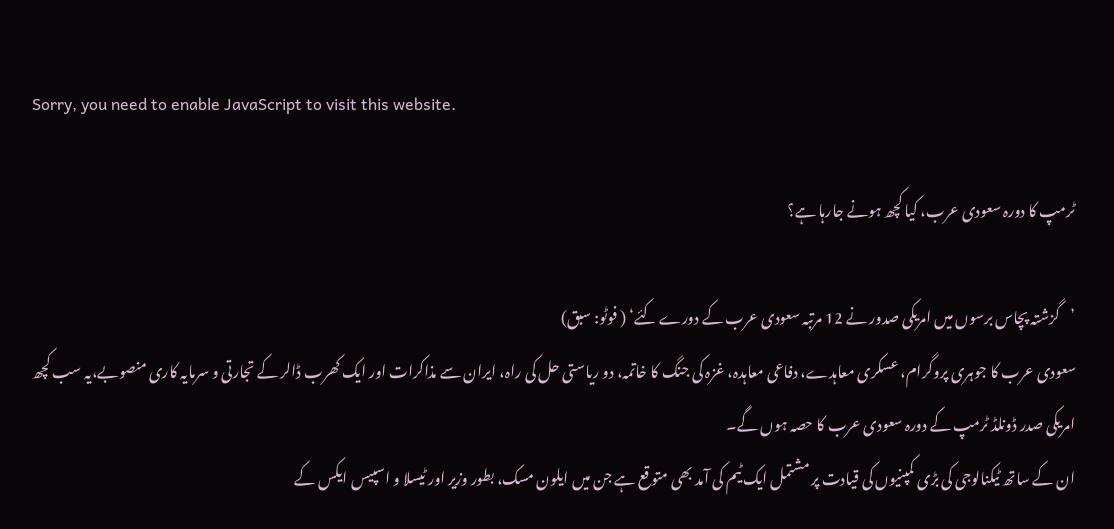Sorry, you need to enable JavaScript to visit this website.

ٹرمپ کا دورہ سعودی عرب، کیا کچھ ہونے جارہا ہے؟

’گزشتہ پچاس برسوں میں امریکی صدور نے 12 مرتبہ سعودی عرب کے دورے کئے‘ ( فوٹو: سبق)
سعودی عرب کا جوہری پروگرام، عسکری معاہدے، دفاعی معاہدہ، غزہ کی جنگ کا خاتمہ، دو ریاستی حل کی راہ، ایران سے مذاکرات اور ایک کھرب ڈالر کے تجارتی و سرمایہ کاری منصوبے،یہ سب کچھ امریکی صدر ڈونلڈ ٹرمپ کے دورہ سعودی عرب کا حصہ ہوں گے۔
ان کے ساتھ ٹیکنالوجی کی بڑی کمپنیوں کی قیادت پر مشتمل ایک ٹیم کی آمد بھی متوقع ہے جن میں ایلون مسک، بطور وزیر اور ٹیسلا و اسپیس ایکس کے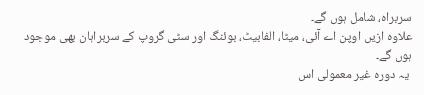سربراہ، شامل ہوں گے۔
علاوہ ازیں اوپن اے آئی، میٹا، الفابیٹ، بوئنگ اور سٹی گروپ کے سربراہان بھی موجود ہوں گے۔
 یہ دورہ غیر معمولی اس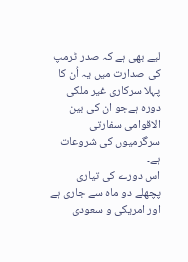لیے بھی ہے کہ صدر ٹرمپ کی صدارت میں یہ اُن کا پہلا سرکاری غیر ملکی دورہ ہےجو ان کی بین الاقوامی سفارتی سرگرمیوں کی شروعات ہے۔
اس دورے کی تیاری پچھلے دو ماہ سے جاری ہے اور امریکی و سعودی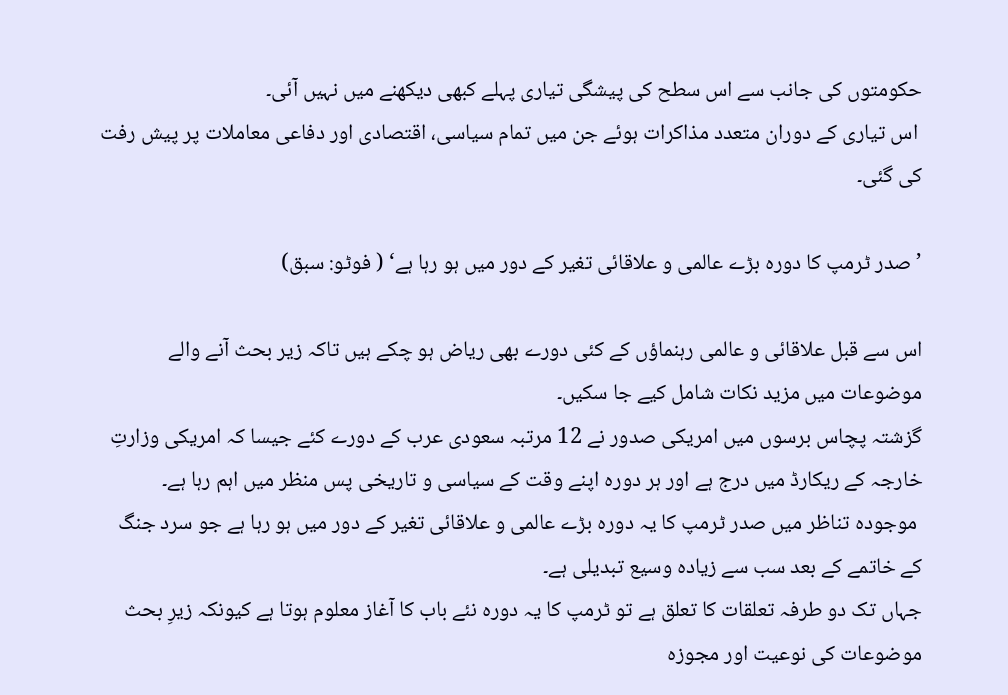حکومتوں کی جانب سے اس سطح کی پیشگی تیاری پہلے کبھی دیکھنے میں نہیں آئی۔
 اس تیاری کے دوران متعدد مذاکرات ہوئے جن میں تمام سیاسی، اقتصادی اور دفاعی معاملات پر پیش رفت کی گئی۔

’صدر ٹرمپ کا دورہ بڑے عالمی و علاقائی تغیر کے دور میں ہو رہا ہے‘ ( فوٹو: سبق)

اس سے قبل علاقائی و عالمی رہنماؤں کے کئی دورے بھی ریاض ہو چکے ہیں تاکہ زیر بحث آنے والے موضوعات میں مزید نکات شامل کیے جا سکیں۔
گزشتہ پچاس برسوں میں امریکی صدور نے 12 مرتبہ سعودی عرب کے دورے کئے جیسا کہ امریکی وزارتِ خارجہ کے ریکارڈ میں درج ہے اور ہر دورہ اپنے وقت کے سیاسی و تاریخی پس منظر میں اہم رہا ہے۔
 موجودہ تناظر میں صدر ٹرمپ کا یہ دورہ بڑے عالمی و علاقائی تغیر کے دور میں ہو رہا ہے جو سرد جنگ کے خاتمے کے بعد سب سے زیادہ وسیع تبدیلی ہے۔
جہاں تک دو طرفہ تعلقات کا تعلق ہے تو ٹرمپ کا یہ دورہ نئے باب کا آغاز معلوم ہوتا ہے کیونکہ زیرِ بحث موضوعات کی نوعیت اور مجوزہ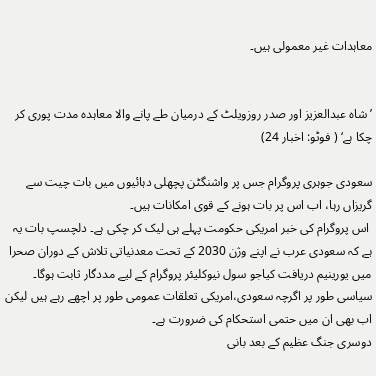معاہدات غیر معمولی ہیں۔


’شاہ عبدالعزیز اور صدر روزویلٹ کے درمیان طے پانے والا معاہدہ مدت پوری کر چکا ہے‘ ( فوٹو: اخبار 24)

سعودی جوہری پروگرام جس پر واشنگٹن پچھلی دہائیوں میں بات چیت سے گریزاں رہا، اب اس پر بات ہونے کے قوی امکانات ہیں۔
 اس پروگرام کی خبر امریکی حکومت پہلے ہی لیک کر چکی ہے۔ دلچسپ بات یہ ہے کہ سعودی عرب نے اپنے وژن 2030 کے تحت معدنیاتی تلاش کے دوران صحرا میں یورینیم دریافت کیاجو سول نیوکلیئر پروگرام کے لیے مددگار ثابت ہوگا۔
سیاسی طور پر اگرچہ سعودی،امریکی تعلقات عمومی طور پر اچھے رہے ہیں لیکن اب بھی ان میں حتمی استحکام کی ضرورت ہے۔
دوسری جنگ عظیم کے بعد بانی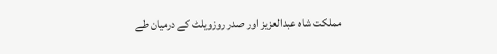مملکت شاہ عبدالعزیز اور صدر روزویلٹ کے درمیان طے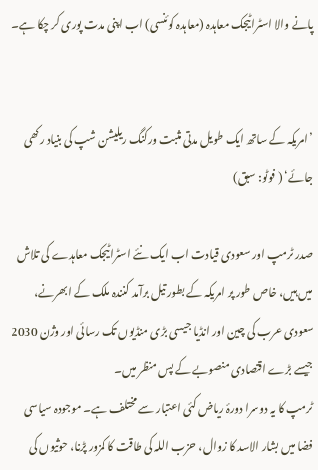پانے والا اسٹراٹیجک معاہدہ (معاہدہ کوئنسی) اب اپنی مدت پوری کر چکا ہے۔


’امریکہ کے ساتھ ایک طویل مدتی مثبت ورکنگ ریلیشن شپ کی بنیاد رکھی جائے‘ ( فوٹو: سبق)

صدر ٹرمپ اور سعودی قیادت اب ایک نئے اسٹراٹیجک معاہدے کی تلاش میں ہیں، خاص طور پر امریکہ کے بطور تیل برآمد کنندہ ملک کے ابھرنے، سعودی عرب کی چین اور انڈیا جیسی بڑی منڈیوں تک رسائی اور وژن 2030 جیسے بڑے اقتصادی منصوبے کے پس منظر میں۔
ٹرمپ کا یہ دوسرا دورۂ ریاض کئی اعتبار سے مختلف ہے۔ موجودہ سیاسی فضا میں بشار الاسد کا زوال، حزب اللہ کی طاقت کا کمزور پڑنا، حوثیوں کی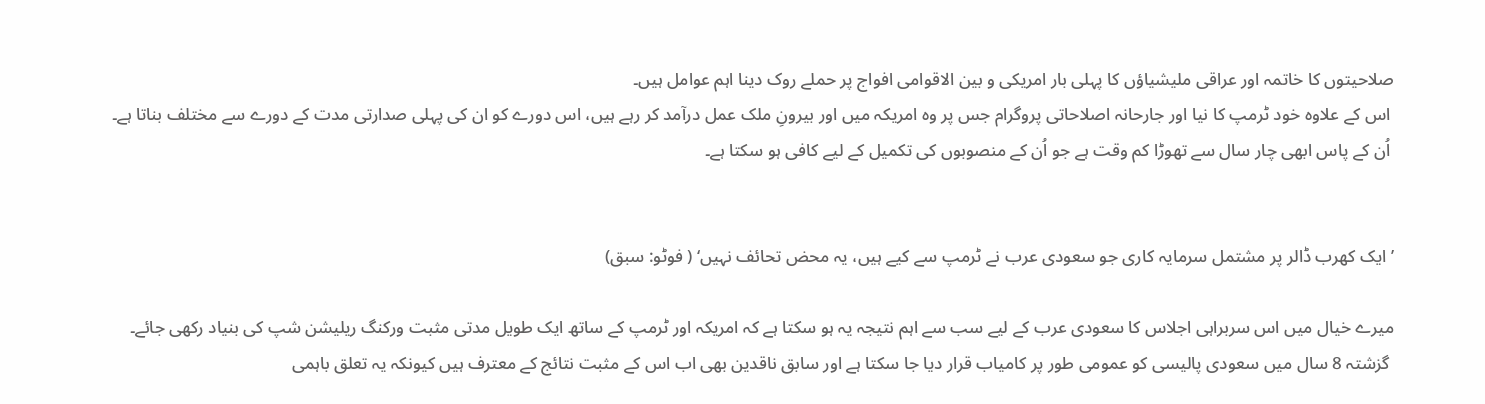صلاحیتوں کا خاتمہ اور عراقی ملیشیاؤں کا پہلی بار امریکی و بین الاقوامی افواج پر حملے روک دینا اہم عوامل ہیں۔
 اس کے علاوہ خود ٹرمپ کا نیا اور جارحانہ اصلاحاتی پروگرام جس پر وہ امریکہ میں اور بیرونِ ملک عمل درآمد کر رہے ہیں، اس دورے کو ان کی پہلی صدارتی مدت کے دورے سے مختلف بناتا ہے۔
 اُن کے پاس ابھی چار سال سے تھوڑا کم وقت ہے جو اُن کے منصوبوں کی تکمیل کے لیے کافی ہو سکتا ہے۔


’ایک کھرب ڈالر پر مشتمل سرمایہ کاری جو سعودی عرب نے ٹرمپ سے کیے ہیں، یہ محض تحائف نہیں‘ ( فوٹو: سبق)

میرے خیال میں اس سربراہی اجلاس کا سعودی عرب کے لیے سب سے اہم نتیجہ یہ ہو سکتا ہے کہ امریکہ اور ٹرمپ کے ساتھ ایک طویل مدتی مثبت ورکنگ ریلیشن شپ کی بنیاد رکھی جائے۔
 گزشتہ 8 سال میں سعودی پالیسی کو عمومی طور پر کامیاب قرار دیا جا سکتا ہے اور سابق ناقدین بھی اب اس کے مثبت نتائج کے معترف ہیں کیونکہ یہ تعلق باہمی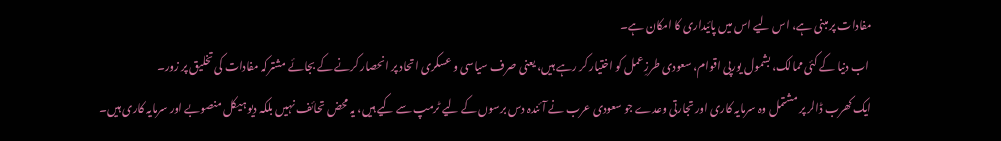مفادات پر مبنی ہے، اس لیے اس میں پائیداری کا امکان ہے۔
 اب دنیا کے کئی ممالک، بشمول یورپی اقوام، سعودی طرزِعمل کو اختیار کر رہے ہیں، یعنی صرف سیاسی و عسکری اتحاد پر انحصار کرنے کے بجائے مشترکہ مفادات کی تخلیق پر زور۔
ایک کھرب ڈالر پر مشتمل وہ سرمایہ کاری اور تجارتی وعدے جو سعودی عرب نے آئندہ دس برسوں کے لیے ٹرمپ سے کیے ہیں، یہ محض تحائف نہیں بلکہ دیو ہیکل منصوبے اور سرمایہ کاری ہیں۔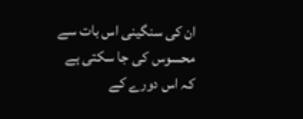ان کی سنگینی اس بات سے محسوس کی جا سکتی ہے کہ اس دورے کے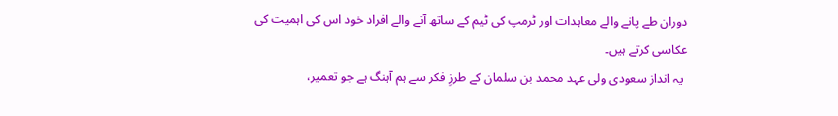دوران طے پانے والے معاہدات اور ٹرمپ کی ٹیم کے ساتھ آنے والے افراد خود اس کی اہمیت کی عکاسی کرتے ہیں۔
 یہ انداز سعودی ولی عہد محمد بن سلمان کے طرزِ فکر سے ہم آہنگ ہے جو تعمیر،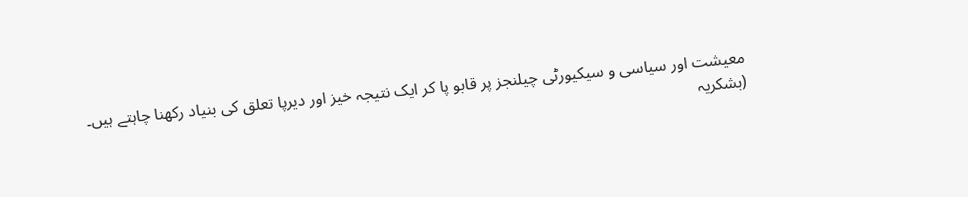معیشت اور سیاسی و سیکیورٹی چیلنجز پر قابو پا کر ایک نتیجہ خیز اور دیرپا تعلق کی بنیاد رکھنا چاہتے ہیں۔
(بشکریہ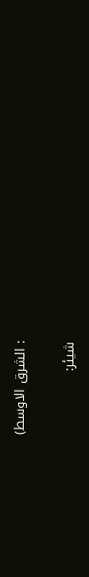: الشرق الاوسط)

شیئر: